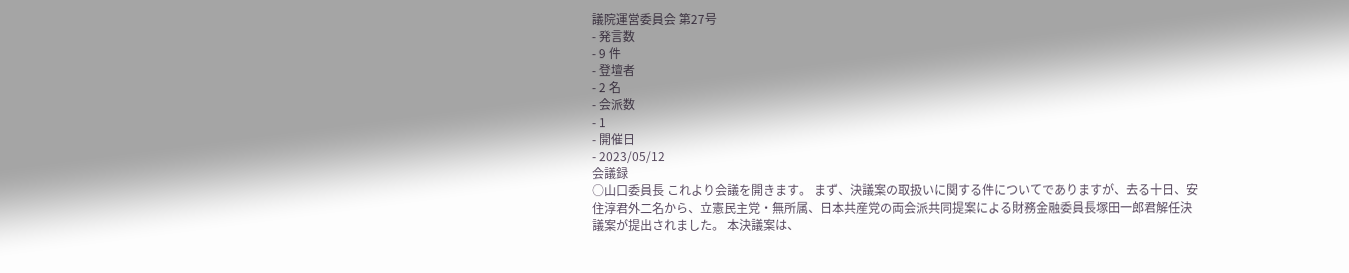議院運営委員会 第27号
- 発言数
- 9 件
- 登壇者
- 2 名
- 会派数
- 1
- 開催日
- 2023/05/12
会議録
○山口委員長 これより会議を開きます。 まず、決議案の取扱いに関する件についてでありますが、去る十日、安住淳君外二名から、立憲民主党・無所属、日本共産党の両会派共同提案による財務金融委員長塚田一郎君解任決議案が提出されました。 本決議案は、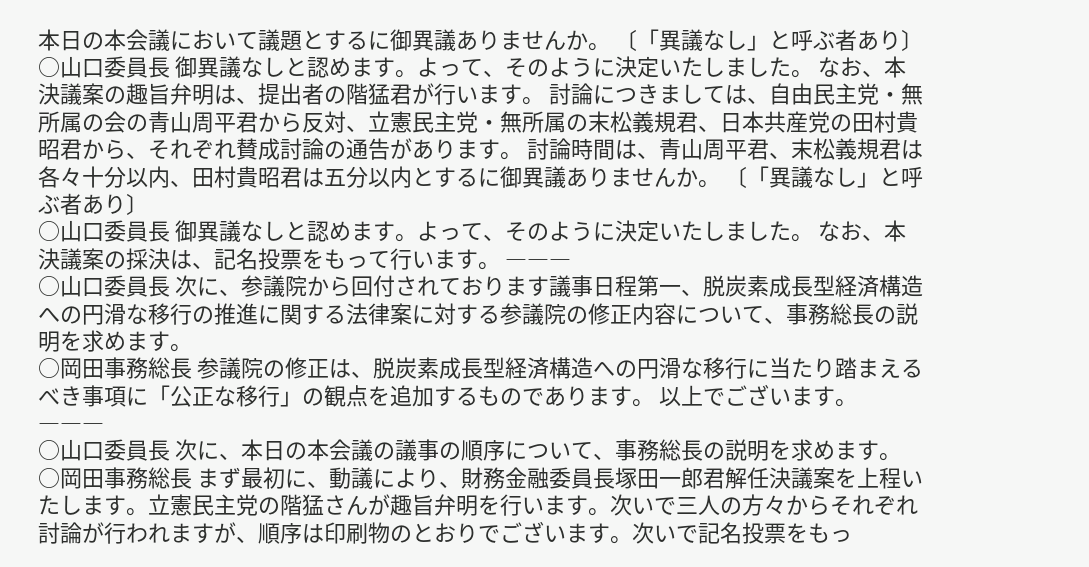本日の本会議において議題とするに御異議ありませんか。 〔「異議なし」と呼ぶ者あり〕
○山口委員長 御異議なしと認めます。よって、そのように決定いたしました。 なお、本決議案の趣旨弁明は、提出者の階猛君が行います。 討論につきましては、自由民主党・無所属の会の青山周平君から反対、立憲民主党・無所属の末松義規君、日本共産党の田村貴昭君から、それぞれ賛成討論の通告があります。 討論時間は、青山周平君、末松義規君は各々十分以内、田村貴昭君は五分以内とするに御異議ありませんか。 〔「異議なし」と呼ぶ者あり〕
○山口委員長 御異議なしと認めます。よって、そのように決定いたしました。 なお、本決議案の採決は、記名投票をもって行います。 ―――
○山口委員長 次に、参議院から回付されております議事日程第一、脱炭素成長型経済構造への円滑な移行の推進に関する法律案に対する参議院の修正内容について、事務総長の説明を求めます。
○岡田事務総長 参議院の修正は、脱炭素成長型経済構造への円滑な移行に当たり踏まえるべき事項に「公正な移行」の観点を追加するものであります。 以上でございます。 ―――
○山口委員長 次に、本日の本会議の議事の順序について、事務総長の説明を求めます。
○岡田事務総長 まず最初に、動議により、財務金融委員長塚田一郎君解任決議案を上程いたします。立憲民主党の階猛さんが趣旨弁明を行います。次いで三人の方々からそれぞれ討論が行われますが、順序は印刷物のとおりでございます。次いで記名投票をもっ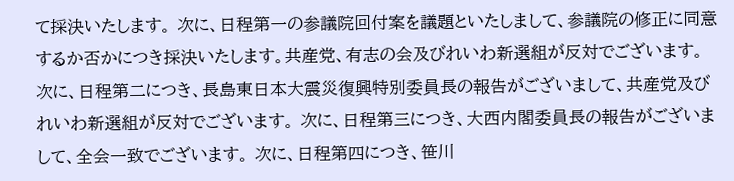て採決いたします。 次に、日程第一の参議院回付案を議題といたしまして、参議院の修正に同意するか否かにつき採決いたします。共産党、有志の会及びれいわ新選組が反対でございます。 次に、日程第二につき、長島東日本大震災復興特別委員長の報告がございまして、共産党及びれいわ新選組が反対でございます。 次に、日程第三につき、大西内閣委員長の報告がございまして、全会一致でございます。 次に、日程第四につき、笹川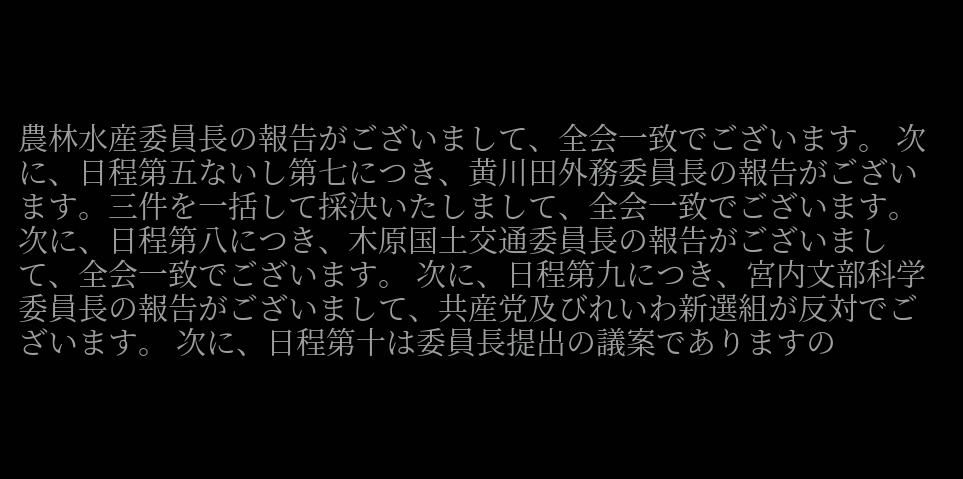農林水産委員長の報告がございまして、全会一致でございます。 次に、日程第五ないし第七につき、黄川田外務委員長の報告がございます。三件を一括して採決いたしまして、全会一致でございます。 次に、日程第八につき、木原国土交通委員長の報告がございまして、全会一致でございます。 次に、日程第九につき、宮内文部科学委員長の報告がございまして、共産党及びれいわ新選組が反対でございます。 次に、日程第十は委員長提出の議案でありますの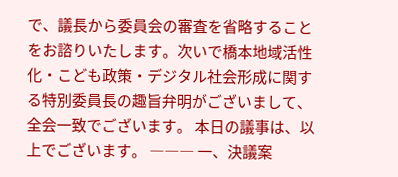で、議長から委員会の審査を省略することをお諮りいたします。次いで橋本地域活性化・こども政策・デジタル社会形成に関する特別委員長の趣旨弁明がございまして、全会一致でございます。 本日の議事は、以上でございます。 ――― 一、決議案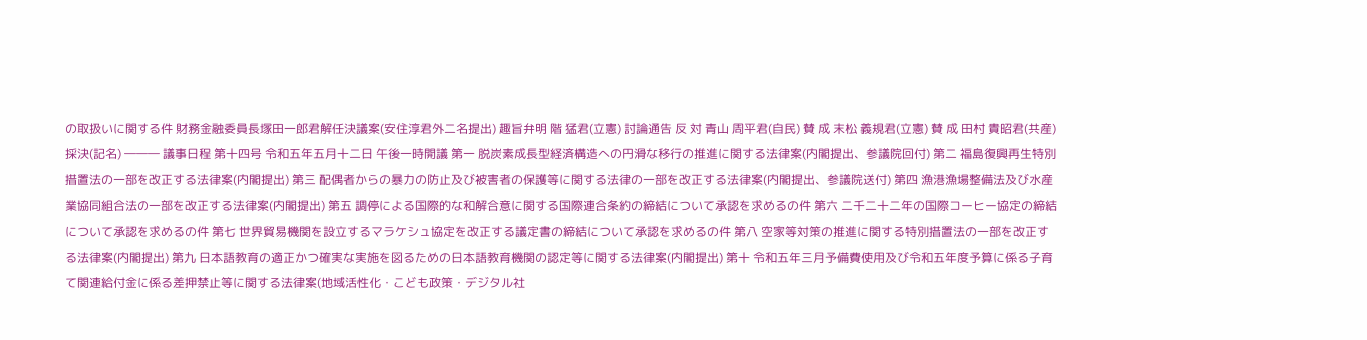の取扱いに関する件 財務金融委員長塚田一郎君解任決議案(安住淳君外二名提出) 趣旨弁明 階 猛君(立憲) 討論通告 反 対 青山 周平君(自民) 賛 成 末松 義規君(立憲) 賛 成 田村 貴昭君(共産) 採決(記名) ――― 議事日程 第十四号 令和五年五月十二日 午後一時開議 第一 脱炭素成長型経済構造への円滑な移行の推進に関する法律案(内閣提出、参議院回付) 第二 福島復興再生特別措置法の一部を改正する法律案(内閣提出) 第三 配偶者からの暴力の防止及び被害者の保護等に関する法律の一部を改正する法律案(内閣提出、参議院送付) 第四 漁港漁場整備法及び水産業協同組合法の一部を改正する法律案(内閣提出) 第五 調停による国際的な和解合意に関する国際連合条約の締結について承認を求めるの件 第六 二千二十二年の国際コーヒー協定の締結について承認を求めるの件 第七 世界貿易機関を設立するマラケシュ協定を改正する議定書の締結について承認を求めるの件 第八 空家等対策の推進に関する特別措置法の一部を改正する法律案(内閣提出) 第九 日本語教育の適正かつ確実な実施を図るための日本語教育機関の認定等に関する法律案(内閣提出) 第十 令和五年三月予備費使用及び令和五年度予算に係る子育て関連給付金に係る差押禁止等に関する法律案(地域活性化・こども政策・デジタル社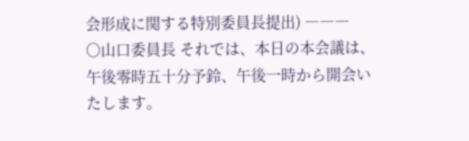会形成に関する特別委員長提出) ―――
○山口委員長 それでは、本日の本会議は、午後零時五十分予鈴、午後一時から開会いたします。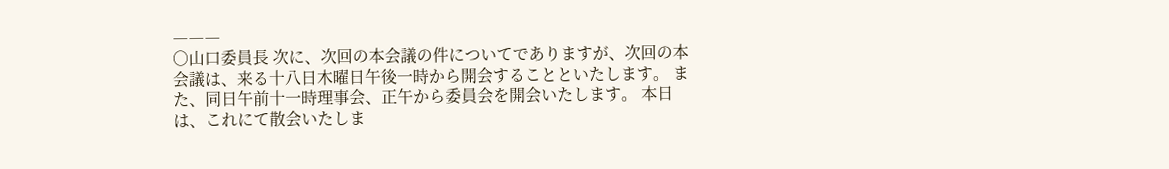―――
○山口委員長 次に、次回の本会議の件についてでありますが、次回の本会議は、来る十八日木曜日午後一時から開会することといたします。 また、同日午前十一時理事会、正午から委員会を開会いたします。 本日は、これにて散会いたしま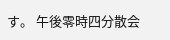す。 午後零時四分散会